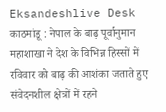Eksandeshlive Desk
काठमांडू : नेपाल के बाढ़ पूर्वानुमान महाशाखा ने देश के विभिन्न हिस्सों में रविवार को बाढ़ की आशंका जताते हुए संवेदनशील क्षेत्रों में रहने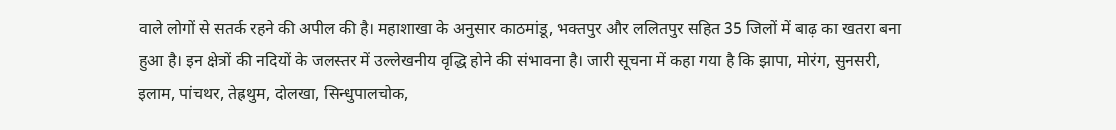वाले लोगों से सतर्क रहने की अपील की है। महाशाखा के अनुसार काठमांडू, भक्तपुर और ललितपुर सहित 35 जिलों में बाढ़ का खतरा बना हुआ है। इन क्षेत्रों की नदियों के जलस्तर में उल्लेखनीय वृद्धि होने की संभावना है। जारी सूचना में कहा गया है कि झापा, मोरंग, सुनसरी, इलाम, पांचथर, तेह्रथुम, दोलखा, सिन्धुपालचोक,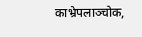काभ्रेपलाञ्चोक,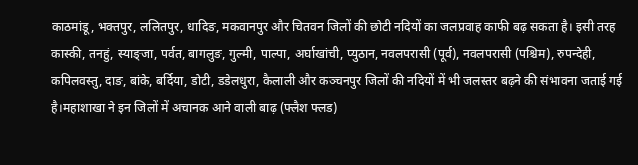काठमांडू, भक्तपुर, ललितपुर, धादिङ, मकवानपुर और चितवन जिलों की छोटी नदियों का जलप्रवाह काफी बढ़ सकता है। इसी तरह कास्की, तनहुं, स्याङ्जा, पर्वत, बागलुङ, गुल्मी, पाल्पा, अर्घाखांची, प्युठान, नवलपरासी (पूर्व), नवलपरासी (पश्चिम), रुपन्देही, कपिलवस्तु, दाङ, बांके, बर्दिया, डोटी, डडेलधुरा, कैलाली और कञ्चनपुर जिलों की नदियों में भी जलस्तर बढ़ने की संभावना जताई गई है।महाशाखा ने इन जिलों में अचानक आने वाली बाढ़ (फ्लैश फ्लड)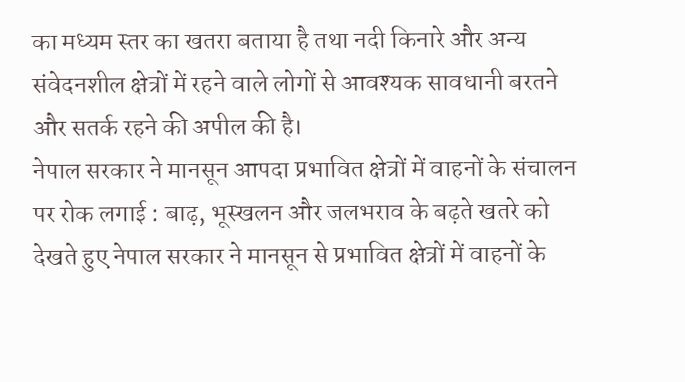का मध्यम स्तर का खतरा बताया है तथा नदी किनारे और अन्य संवेदनशील क्षेत्रों में रहने वाले लोगों से आवश्यक सावधानी बरतने और सतर्क रहने की अपील की है।
नेपाल सरकार ने मानसून आपदा प्रभावित क्षेत्रों में वाहनों के संचालन पर रोक लगाई : बाढ़, भूस्खलन और जलभराव के बढ़ते खतरे को देखते हुए नेपाल सरकार ने मानसून से प्रभावित क्षेत्रों में वाहनों के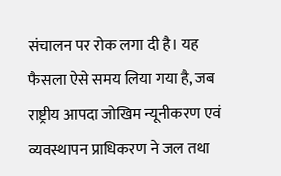संचालन पर रोक लगा दी है। यह फैसला ऐसे समय लिया गया है, जब राष्ट्रीय आपदा जोखिम न्यूनीकरण एवं व्यवस्थापन प्राधिकरण ने जल तथा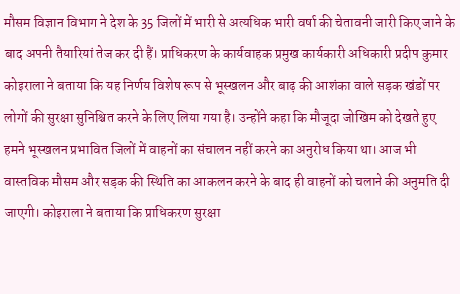मौसम विज्ञान विभाग ने देश के 35 जिलों में भारी से अत्यधिक भारी वर्षा की चेतावनी जारी किए जाने के बाद अपनी तैयारियां तेज कर दी हैं। प्राधिकरण के कार्यवाहक प्रमुख कार्यकारी अधिकारी प्रदीप कुमार कोइराला ने बताया कि यह निर्णय विशेष रूप से भूस्खलन और बाढ़ की आशंका वाले सड़क खंडों पर लोगों की सुरक्षा सुनिश्चित करने के लिए लिया गया है। उन्होंने कहा कि मौजूदा जोखिम को देखते हुए हमने भूस्खलन प्रभावित जिलों में वाहनों का संचालन नहीं करने का अनुरोध किया था। आज भी वास्तविक मौसम और सड़क की स्थिति का आकलन करने के बाद ही वाहनों को चलाने की अनुमति दी जाएगी। कोइराला ने बताया कि प्राधिकरण सुरक्षा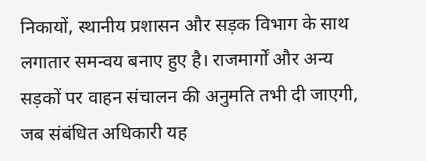निकायों, स्थानीय प्रशासन और सड़क विभाग के साथ लगातार समन्वय बनाए हुए है। राजमार्गों और अन्य सड़कों पर वाहन संचालन की अनुमति तभी दी जाएगी, जब संबंधित अधिकारी यह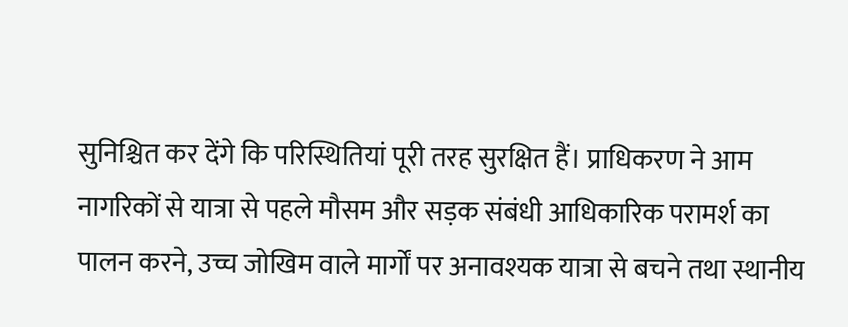सुनिश्चित कर देंगे कि परिस्थितियां पूरी तरह सुरक्षित हैं। प्राधिकरण ने आम नागरिकों से यात्रा से पहले मौसम और सड़क संबंधी आधिकारिक परामर्श का पालन करने, उच्च जोखिम वाले मार्गों पर अनावश्यक यात्रा से बचने तथा स्थानीय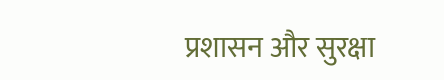प्रशासन और सुरक्षा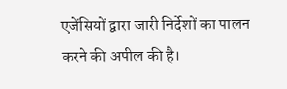एजेंसियों द्वारा जारी निर्देशों का पालन करने की अपील की है।